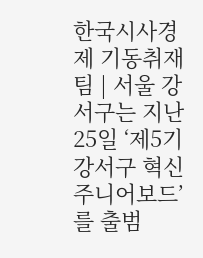한국시사경제 기동취재팀 | 서울 강서구는 지난 25일 ‘제5기 강서구 혁신주니어보드’를 출범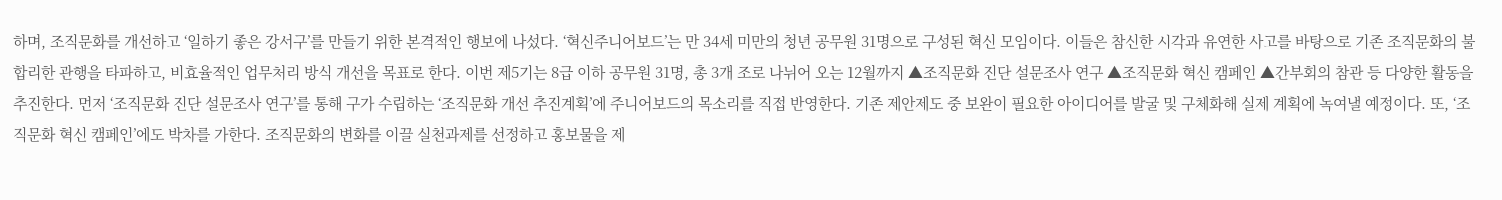하며, 조직문화를 개선하고 ‘일하기 좋은 강서구’를 만들기 위한 본격적인 행보에 나섰다. ‘혁신주니어보드’는 만 34세 미만의 청년 공무원 31명으로 구성된 혁신 모임이다. 이들은 참신한 시각과 유연한 사고를 바탕으로 기존 조직문화의 불합리한 관행을 타파하고, 비효율적인 업무처리 방식 개선을 목표로 한다. 이번 제5기는 8급 이하 공무원 31명, 총 3개 조로 나뉘어 오는 12월까지 ▲조직문화 진단 설문조사 연구 ▲조직문화 혁신 캠페인 ▲간부회의 참관 등 다양한 활동을 추진한다. 먼저 ‘조직문화 진단 설문조사 연구’를 통해 구가 수립하는 ‘조직문화 개선 추진계획’에 주니어보드의 목소리를 직접 반영한다. 기존 제안제도 중 보완이 필요한 아이디어를 발굴 및 구체화해 실제 계획에 녹여낼 예정이다. 또, ‘조직문화 혁신 캠페인’에도 박차를 가한다. 조직문화의 변화를 이끌 실천과제를 선정하고 홍보물을 제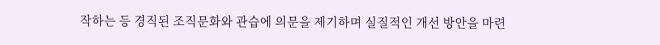작하는 등 경직된 조직문화와 관습에 의문을 제기하며 실질적인 개선 방안을 마련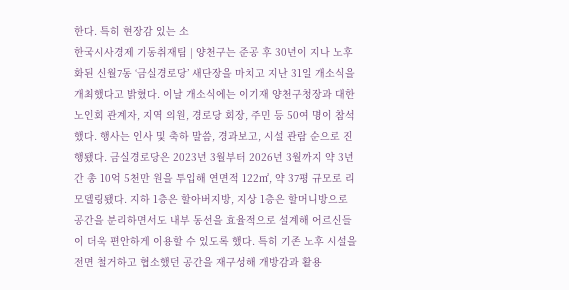한다. 특히 현장감 있는 소
한국시사경제 기동취재팀 | 양천구는 준공 후 30년이 지나 노후화된 신월7동 ‘금실경로당’ 새단장을 마치고 지난 31일 개소식을 개최했다고 밝혔다. 이날 개소식에는 이기재 양천구청장과 대한노인회 관계자, 지역 의원, 경로당 회장, 주민 등 50여 명이 참석했다. 행사는 인사 및 축하 말씀, 경과보고, 시설 관람 순으로 진행됐다. 금실경로당은 2023년 3월부터 2026년 3월까지 약 3년간 총 10억 5천만 원을 투입해 연면적 122㎡, 약 37평 규모로 리모델링됐다. 지하 1층은 할아버지방, 지상 1층은 할머니방으로 공간을 분리하면서도 내부 동선을 효율적으로 설계해 어르신들이 더욱 편안하게 이용할 수 있도록 했다. 특히 기존 노후 시설을 전면 철거하고 협소했던 공간을 재구성해 개방감과 활용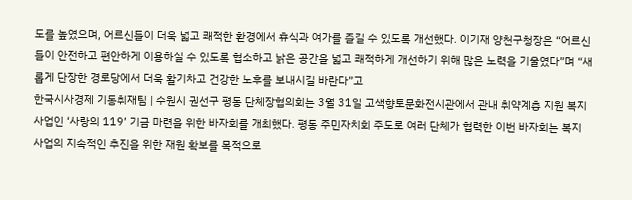도를 높였으며, 어르신들이 더욱 넓고 쾌적한 환경에서 휴식과 여가를 즐길 수 있도록 개선했다. 이기재 양천구청장은 “어르신들이 안전하고 편안하게 이용하실 수 있도록 협소하고 낡은 공간을 넓고 쾌적하게 개선하기 위해 많은 노력을 기울였다”며 “새롭게 단장한 경로당에서 더욱 활기차고 건강한 노후를 보내시길 바란다”고
한국시사경제 기동취재팀 | 수원시 권선구 평동 단체장협의회는 3월 31일 고색향토문화전시관에서 관내 취약계층 지원 복지 사업인 ‘사랑의 119’ 기금 마련을 위한 바자회를 개최했다. 평동 주민자치회 주도로 여러 단체가 협력한 이번 바자회는 복지 사업의 지속적인 추진을 위한 재원 확보를 목적으로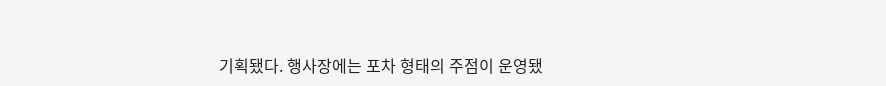기획됐다. 행사장에는 포차 형태의 주점이 운영됐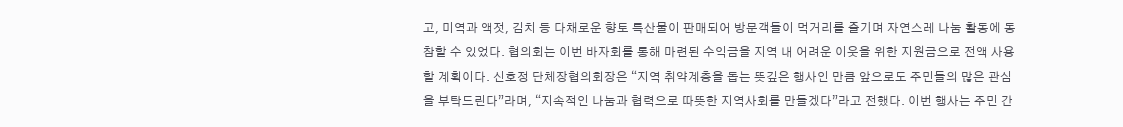고, 미역과 액젓, 김치 등 다채로운 향토 특산물이 판매되어 방문객들이 먹거리를 즐기며 자연스레 나눔 활동에 동참할 수 있었다. 협의회는 이번 바자회를 통해 마련된 수익금을 지역 내 어려운 이웃을 위한 지원금으로 전액 사용할 계획이다. 신호정 단체장협의회장은 “지역 취약계층을 돕는 뜻깊은 행사인 만큼 앞으로도 주민들의 많은 관심을 부탁드린다”라며, “지속적인 나눔과 협력으로 따뜻한 지역사회를 만들겠다”라고 전했다. 이번 행사는 주민 간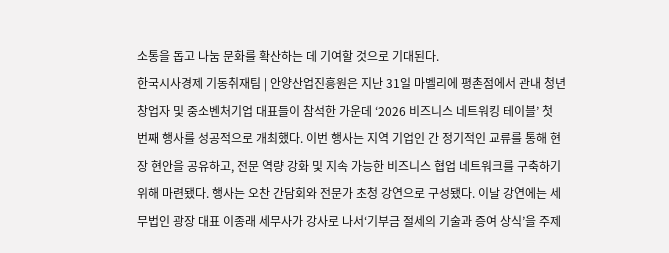소통을 돕고 나눔 문화를 확산하는 데 기여할 것으로 기대된다.
한국시사경제 기동취재팀 | 안양산업진흥원은 지난 31일 마벨리에 평촌점에서 관내 청년 창업자 및 중소벤처기업 대표들이 참석한 가운데 ‘2026 비즈니스 네트워킹 테이블’ 첫 번째 행사를 성공적으로 개최했다. 이번 행사는 지역 기업인 간 정기적인 교류를 통해 현장 현안을 공유하고, 전문 역량 강화 및 지속 가능한 비즈니스 협업 네트워크를 구축하기 위해 마련됐다. 행사는 오찬 간담회와 전문가 초청 강연으로 구성됐다. 이날 강연에는 세무법인 광장 대표 이종래 세무사가 강사로 나서‘기부금 절세의 기술과 증여 상식’을 주제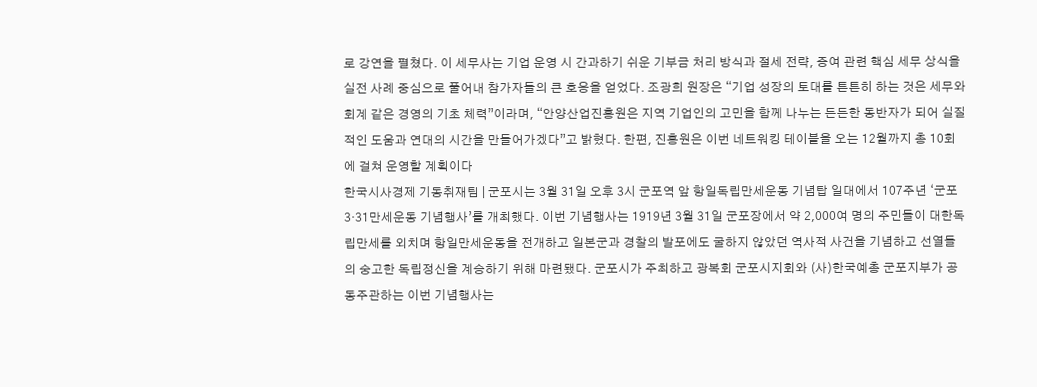로 강연을 펼쳤다. 이 세무사는 기업 운영 시 간과하기 쉬운 기부금 처리 방식과 절세 전략, 증여 관련 핵심 세무 상식을 실전 사례 중심으로 풀어내 참가자들의 큰 호응을 얻었다. 조광희 원장은 “기업 성장의 토대를 튼튼히 하는 것은 세무와 회계 같은 경영의 기초 체력”이라며, “안양산업진흥원은 지역 기업인의 고민을 함께 나누는 든든한 동반자가 되어 실질적인 도움과 연대의 시간을 만들어가겠다”고 밝혔다. 한편, 진흥원은 이번 네트워킹 테이블을 오는 12월까지 총 10회에 걸쳐 운영할 계획이다
한국시사경제 기동취재팀 | 군포시는 3월 31일 오후 3시 군포역 앞 항일독립만세운동 기념탑 일대에서 107주년 ‘군포 3·31만세운동 기념행사’를 개최했다. 이번 기념행사는 1919년 3월 31일 군포장에서 약 2,000여 명의 주민들이 대한독립만세를 외치며 항일만세운동을 전개하고 일본군과 경찰의 발포에도 굴하지 않았던 역사적 사건을 기념하고 선열들의 숭고한 독립정신을 계승하기 위해 마련됐다. 군포시가 주최하고 광복회 군포시지회와 (사)한국예총 군포지부가 공동주관하는 이번 기념행사는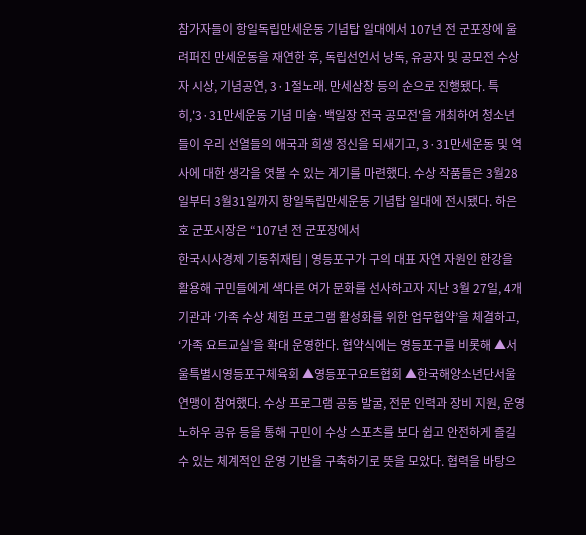참가자들이 항일독립만세운동 기념탑 일대에서 107년 전 군포장에 울려퍼진 만세운동을 재연한 후, 독립선언서 낭독, 유공자 및 공모전 수상자 시상, 기념공연, 3·1절노래. 만세삼창 등의 순으로 진행됐다. 특히,'3·31만세운동 기념 미술·백일장 전국 공모전'을 개최하여 청소년들이 우리 선열들의 애국과 희생 정신을 되새기고, 3·31만세운동 및 역사에 대한 생각을 엿볼 수 있는 계기를 마련했다. 수상 작품들은 3월28일부터 3월31일까지 항일독립만세운동 기념탑 일대에 전시됐다. 하은호 군포시장은 “107년 전 군포장에서
한국시사경제 기동취재팀 | 영등포구가 구의 대표 자연 자원인 한강을 활용해 구민들에게 색다른 여가 문화를 선사하고자 지난 3월 27일, 4개 기관과 ‘가족 수상 체험 프로그램 활성화를 위한 업무협약’을 체결하고, ‘가족 요트교실’을 확대 운영한다. 협약식에는 영등포구를 비롯해 ▲서울특별시영등포구체육회 ▲영등포구요트협회 ▲한국해양소년단서울연맹이 참여했다. 수상 프로그램 공동 발굴, 전문 인력과 장비 지원, 운영 노하우 공유 등을 통해 구민이 수상 스포츠를 보다 쉽고 안전하게 즐길 수 있는 체계적인 운영 기반을 구축하기로 뜻을 모았다. 협력을 바탕으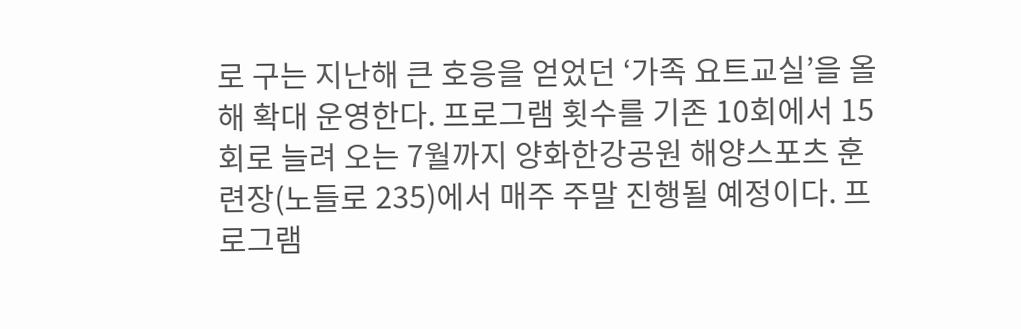로 구는 지난해 큰 호응을 얻었던 ‘가족 요트교실’을 올해 확대 운영한다. 프로그램 횟수를 기존 10회에서 15회로 늘려 오는 7월까지 양화한강공원 해양스포츠 훈련장(노들로 235)에서 매주 주말 진행될 예정이다. 프로그램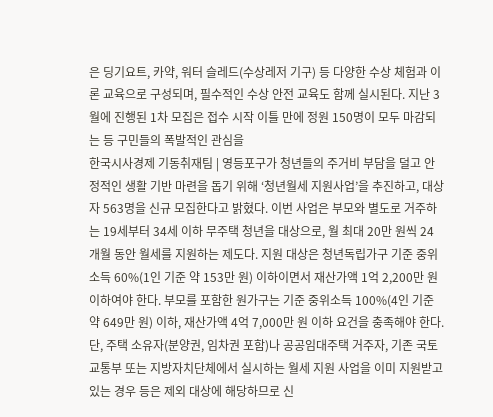은 딩기요트, 카약, 워터 슬레드(수상레저 기구) 등 다양한 수상 체험과 이론 교육으로 구성되며, 필수적인 수상 안전 교육도 함께 실시된다. 지난 3월에 진행된 1차 모집은 접수 시작 이틀 만에 정원 150명이 모두 마감되는 등 구민들의 폭발적인 관심을
한국시사경제 기동취재팀 | 영등포구가 청년들의 주거비 부담을 덜고 안정적인 생활 기반 마련을 돕기 위해 ‘청년월세 지원사업’을 추진하고, 대상자 563명을 신규 모집한다고 밝혔다. 이번 사업은 부모와 별도로 거주하는 19세부터 34세 이하 무주택 청년을 대상으로, 월 최대 20만 원씩 24개월 동안 월세를 지원하는 제도다. 지원 대상은 청년독립가구 기준 중위소득 60%(1인 기준 약 153만 원) 이하이면서 재산가액 1억 2,200만 원 이하여야 한다. 부모를 포함한 원가구는 기준 중위소득 100%(4인 기준 약 649만 원) 이하, 재산가액 4억 7,000만 원 이하 요건을 충족해야 한다. 단, 주택 소유자(분양권, 임차권 포함)나 공공임대주택 거주자, 기존 국토교통부 또는 지방자치단체에서 실시하는 월세 지원 사업을 이미 지원받고 있는 경우 등은 제외 대상에 해당하므로 신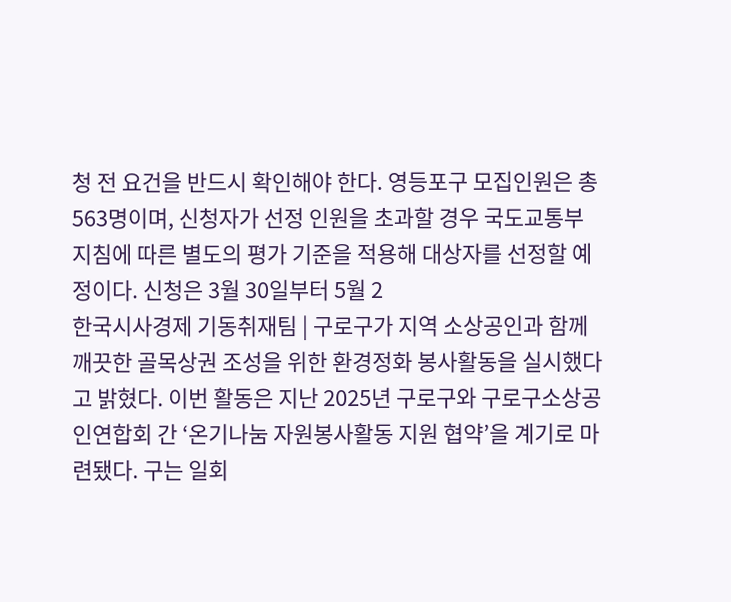청 전 요건을 반드시 확인해야 한다. 영등포구 모집인원은 총 563명이며, 신청자가 선정 인원을 초과할 경우 국도교통부 지침에 따른 별도의 평가 기준을 적용해 대상자를 선정할 예정이다. 신청은 3월 30일부터 5월 2
한국시사경제 기동취재팀 | 구로구가 지역 소상공인과 함께 깨끗한 골목상권 조성을 위한 환경정화 봉사활동을 실시했다고 밝혔다. 이번 활동은 지난 2025년 구로구와 구로구소상공인연합회 간 ‘온기나눔 자원봉사활동 지원 협약’을 계기로 마련됐다. 구는 일회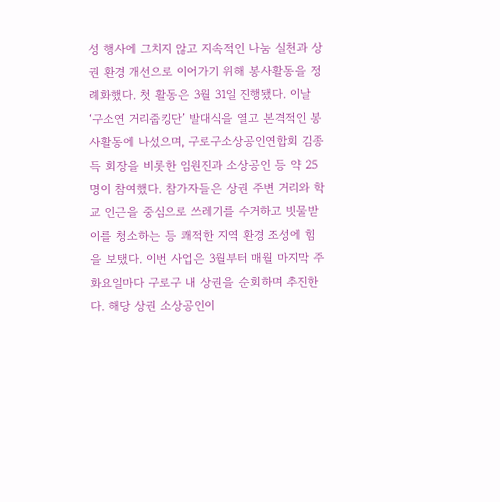성 행사에 그치지 않고 지속적인 나눔 실천과 상권 환경 개선으로 이어가기 위해 봉사활동을 정례화했다. 첫 활동은 3월 31일 진행됐다. 이날 ‘구소연 거리줍킹단’ 발대식을 열고 본격적인 봉사활동에 나섰으며, 구로구소상공인연합회 김종득 회장을 비롯한 임원진과 소상공인 등 약 25명이 참여했다. 참가자들은 상권 주변 거리와 학교 인근을 중심으로 쓰레기를 수거하고 빗물받이를 청소하는 등 쾌적한 지역 환경 조성에 힘을 보탰다. 이번 사업은 3월부터 매월 마지막 주 화요일마다 구로구 내 상권을 순회하며 추진한다. 해당 상권 소상공인이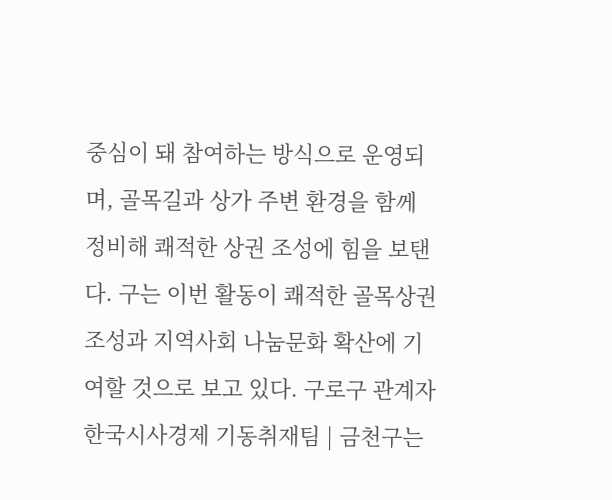중심이 돼 참여하는 방식으로 운영되며, 골목길과 상가 주변 환경을 함께 정비해 쾌적한 상권 조성에 힘을 보탠다. 구는 이번 활동이 쾌적한 골목상권 조성과 지역사회 나눔문화 확산에 기여할 것으로 보고 있다. 구로구 관계자
한국시사경제 기동취재팀 | 금천구는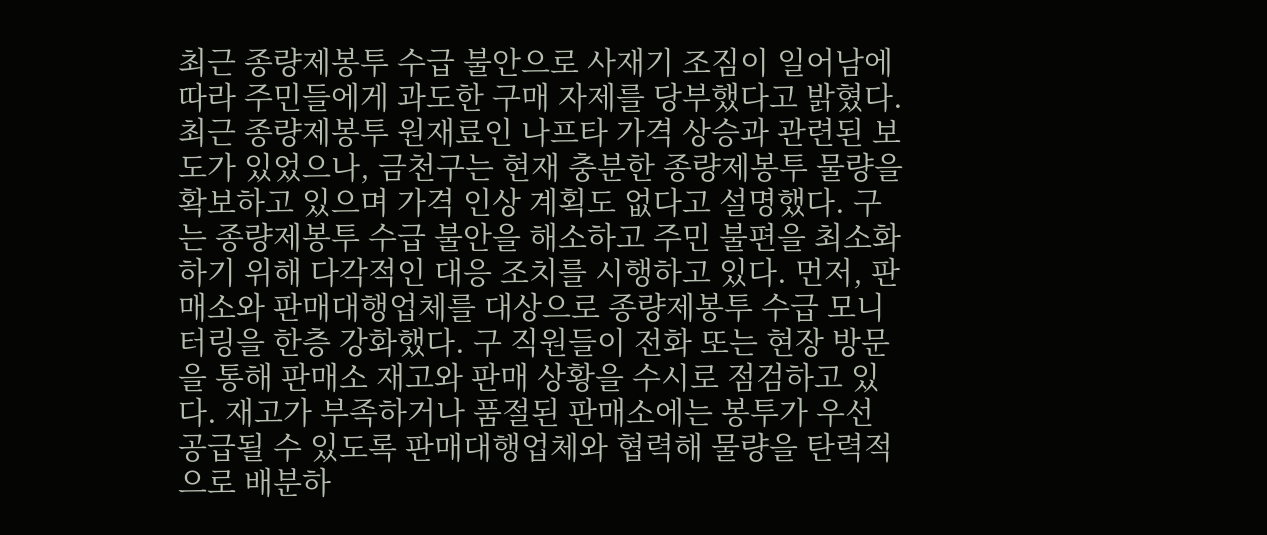최근 종량제봉투 수급 불안으로 사재기 조짐이 일어남에 따라 주민들에게 과도한 구매 자제를 당부했다고 밝혔다. 최근 종량제봉투 원재료인 나프타 가격 상승과 관련된 보도가 있었으나, 금천구는 현재 충분한 종량제봉투 물량을 확보하고 있으며 가격 인상 계획도 없다고 설명했다. 구는 종량제봉투 수급 불안을 해소하고 주민 불편을 최소화하기 위해 다각적인 대응 조치를 시행하고 있다. 먼저, 판매소와 판매대행업체를 대상으로 종량제봉투 수급 모니터링을 한층 강화했다. 구 직원들이 전화 또는 현장 방문을 통해 판매소 재고와 판매 상황을 수시로 점검하고 있다. 재고가 부족하거나 품절된 판매소에는 봉투가 우선 공급될 수 있도록 판매대행업체와 협력해 물량을 탄력적으로 배분하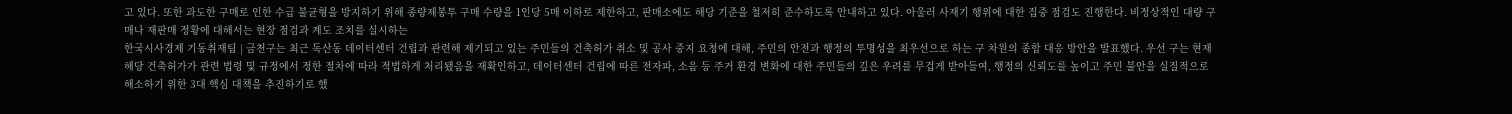고 있다. 또한 과도한 구매로 인한 수급 불균형을 방지하기 위해 종량제봉투 구매 수량을 1인당 5매 이하로 제한하고, 판매소에도 해당 기준을 철저히 준수하도록 안내하고 있다. 아울러 사재기 행위에 대한 집중 점검도 진행한다. 비정상적인 대량 구매나 재판매 정황에 대해서는 현장 점검과 계도 조치를 실시하는
한국시사경제 기동취재팀 | 금천구는 최근 독산동 데이터센터 건립과 관련해 제기되고 있는 주민들의 건축허가 취소 및 공사 중지 요청에 대해, 주민의 안전과 행정의 투명성을 최우선으로 하는 구 차원의 종합 대응 방안을 발표했다. 우선 구는 현재 해당 건축허가가 관련 법령 및 규정에서 정한 절차에 따라 적법하게 처리됐음을 재확인하고, 데이터센터 건립에 따른 전자파, 소음 등 주거 환경 변화에 대한 주민들의 깊은 우려를 무겁게 받아들여, 행정의 신뢰도를 높이고 주민 불안을 실질적으로 해소하기 위한 3대 핵심 대책을 추진하기로 했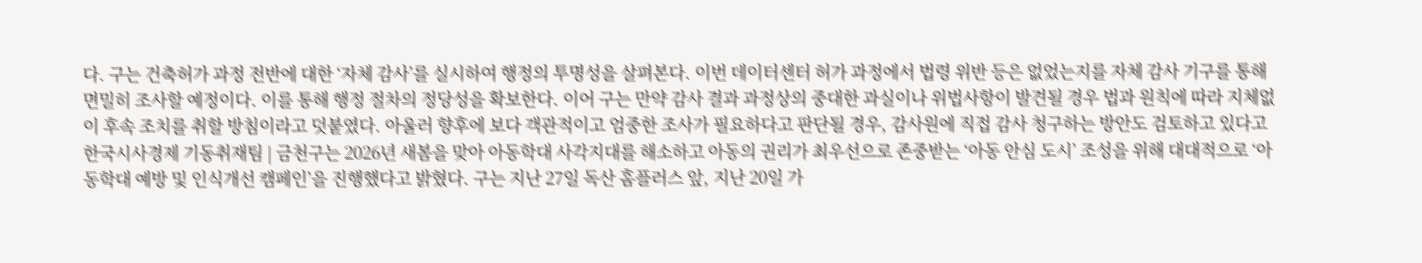다. 구는 건축허가 과정 전반에 대한 ‘자체 감사’를 실시하여 행정의 투명성을 살펴본다. 이번 데이터센터 허가 과정에서 법령 위반 등은 없었는지를 자체 감사 기구를 통해 면밀히 조사할 예정이다. 이를 통해 행정 절차의 정당성을 확보한다. 이어 구는 만약 감사 결과 과정상의 중대한 과실이나 위법사항이 발견될 경우 법과 원칙에 따라 지체없이 후속 조치를 취할 방침이라고 덧붙였다. 아울러 향후에 보다 객관적이고 엄중한 조사가 필요하다고 판단될 경우, 감사원에 직접 감사 청구하는 방안도 검토하고 있다고
한국시사경제 기동취재팀 | 금천구는 2026년 새봄을 맞아 아동학대 사각지대를 해소하고 아동의 권리가 최우선으로 존중받는 ‘아동 안심 도시’ 조성을 위해 대대적으로 ‘아동학대 예방 및 인식개선 캠페인’을 진행했다고 밝혔다. 구는 지난 27일 독산 홈플러스 앞, 지난 20일 가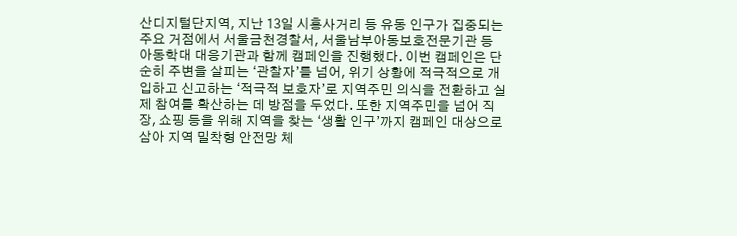산디지털단지역, 지난 13일 시흥사거리 등 유동 인구가 집중되는 주요 거점에서 서울금천경찰서, 서울남부아동보호전문기관 등 아동학대 대응기관과 함께 캠페인을 진행했다. 이번 캠페인은 단순히 주변을 살피는 ‘관찰자’를 넘어, 위기 상황에 적극적으로 개입하고 신고하는 ‘적극적 보호자’로 지역주민 의식을 전환하고 실제 참여를 확산하는 데 방점을 두었다. 또한 지역주민을 넘어 직장, 쇼핑 등을 위해 지역을 찾는 ‘생활 인구’까지 캠페인 대상으로 삼아 지역 밀착형 안전망 체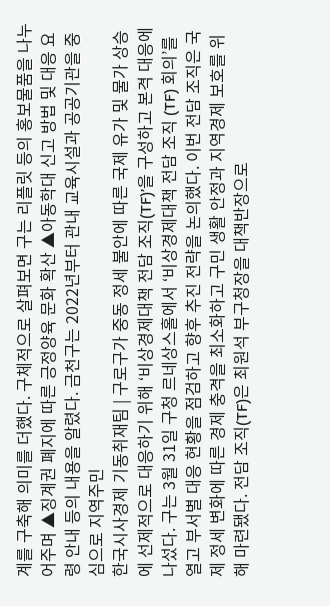계를 구축해 의미를 더했다. 구체적으로 살펴보면 구는 리플릿 등의 홍보물품을 나누어주며 ▲징계권 폐지에 따른 긍정양육 문화 확산 ▲아동학대 신고 방법 및 대응 요령 안내 등의 내용을 알렸다. 금천구는 2022년부터 관내 교육시설과 공공기관을 중심으로 지역주민
한국시사경제 기동취재팀 | 구로구가 중동 정세 불안에 따른 국제 유가 및 물가 상승에 선제적으로 대응하기 위해 ‘비상경제대책 전담 조직(TF)’을 구성하고 본격 대응에 나섰다. 구는 3월 31일 구청 르네상스홀에서 ‘비상경제대책 전담 조직 (TF) 회의’를 열고 부서별 대응 현황을 점검하고 향후 추진 전략을 논의했다. 이번 전담 조직은 국제 정세 변화에 따른 경제 충격을 최소화하고 구민 생활 안정과 지역경제 보호를 위해 마련됐다. 전담 조직(TF)은 최원석 부구청장을 대책반장으로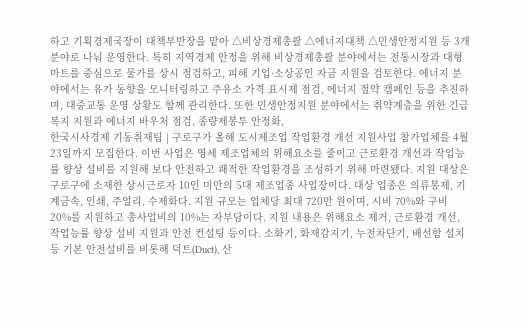하고 기획경제국장이 대책부반장을 맡아 △비상경제총괄 △에너지대책 △민생안정지원 등 3개 분야로 나눠 운영한다. 특히 지역경제 안정을 위해 비상경제총괄 분야에서는 전통시장과 대형마트를 중심으로 물가를 상시 점검하고, 피해 기업·소상공인 자금 지원을 검토한다. 에너지 분야에서는 유가 동향을 모니터링하고 주유소 가격 표시제 점검, 에너지 절약 캠페인 등을 추진하며, 대중교통 운영 상황도 함께 관리한다. 또한 민생안정지원 분야에서는 취약계층을 위한 긴급복지 지원과 에너지 바우처 점검, 종량제봉투 안정화,
한국시사경제 기동취재팀 | 구로구가 올해 도시제조업 작업환경 개선 지원사업 참가업체를 4월 23일까지 모집한다. 이번 사업은 영세 제조업체의 위해요소를 줄이고 근로환경 개선과 작업능률 향상 설비를 지원해 보다 안전하고 쾌적한 작업환경을 조성하기 위해 마련됐다. 지원 대상은 구로구에 소재한 상시근로자 10인 미만의 5대 제조업종 사업장이다. 대상 업종은 의류봉제, 기계금속, 인쇄, 주얼리, 수제화다. 지원 규모는 업체당 최대 720만 원이며, 시비 70%와 구비 20%를 지원하고 총사업비의 10%는 자부담이다. 지원 내용은 위해요소 제거, 근로환경 개선, 작업능률 향상 설비 지원과 안전 컨설팅 등이다. 소화기, 화재감지기, 누전차단기, 배선함 설치 등 기본 안전설비를 비롯해 덕트(Duct), 산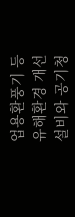업용환풍기 등 유해환경 개선 설비와 공기청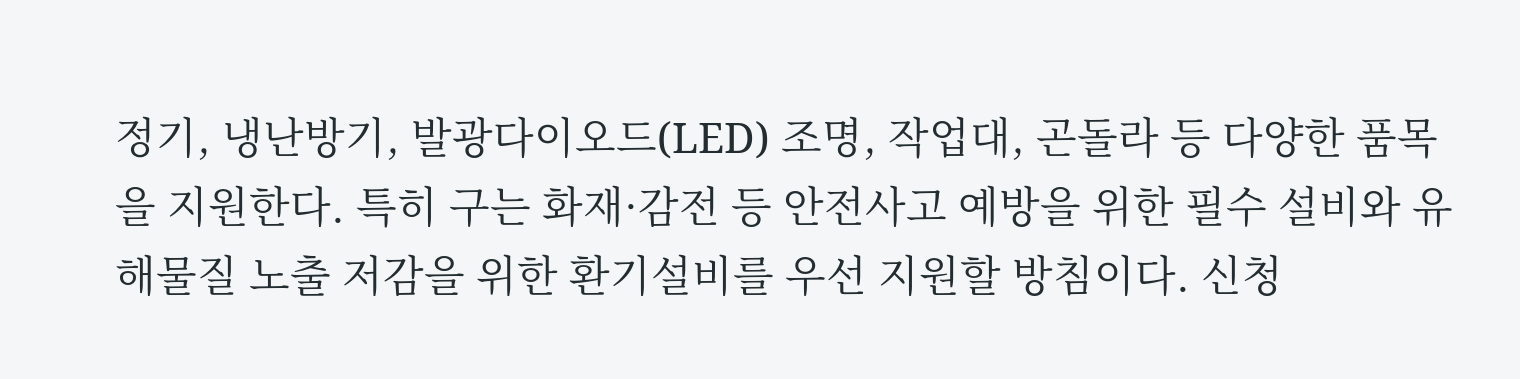정기, 냉난방기, 발광다이오드(LED) 조명, 작업대, 곤돌라 등 다양한 품목을 지원한다. 특히 구는 화재·감전 등 안전사고 예방을 위한 필수 설비와 유해물질 노출 저감을 위한 환기설비를 우선 지원할 방침이다. 신청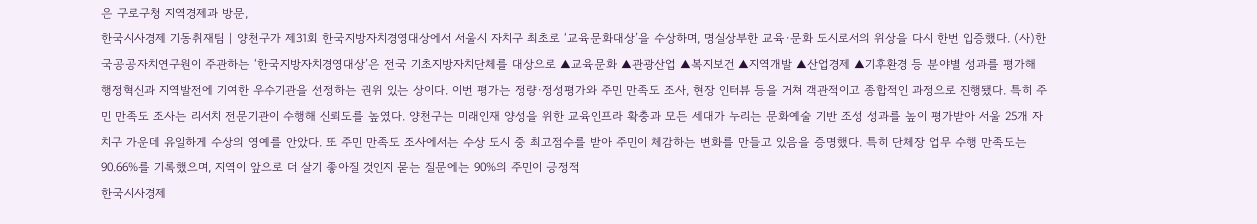은 구로구청 지역경제과 방문,
한국시사경제 기동취재팀 | 양천구가 제31회 한국지방자치경영대상에서 서울시 자치구 최초로 ‘교육문화대상’을 수상하며, 명실상부한 교육·문화 도시로서의 위상을 다시 한번 입증했다. (사)한국공공자치연구원이 주관하는 ‘한국지방자치경영대상’은 전국 기초지방자치단체를 대상으로 ▲교육문화 ▲관광산업 ▲복지보건 ▲지역개발 ▲산업경제 ▲기후환경 등 분야별 성과를 평가해 행정혁신과 지역발전에 기여한 우수기관을 선정하는 권위 있는 상이다. 이번 평가는 정량·정성평가와 주민 만족도 조사, 현장 인터뷰 등을 거쳐 객관적이고 종합적인 과정으로 진행됐다. 특히 주민 만족도 조사는 리서치 전문기관이 수행해 신뢰도를 높였다. 양천구는 미래인재 양성을 위한 교육인프라 확충과 모든 세대가 누리는 문화예술 기반 조성 성과를 높이 평가받아 서울 25개 자치구 가운데 유일하게 수상의 영예를 안았다. 또 주민 만족도 조사에서는 수상 도시 중 최고점수를 받아 주민이 체감하는 변화를 만들고 있음을 증명했다. 특히 단체장 업무 수행 만족도는 90.66%를 기록했으며, 지역이 앞으로 더 살기 좋아질 것인지 묻는 질문에는 90%의 주민이 긍정적
한국시사경제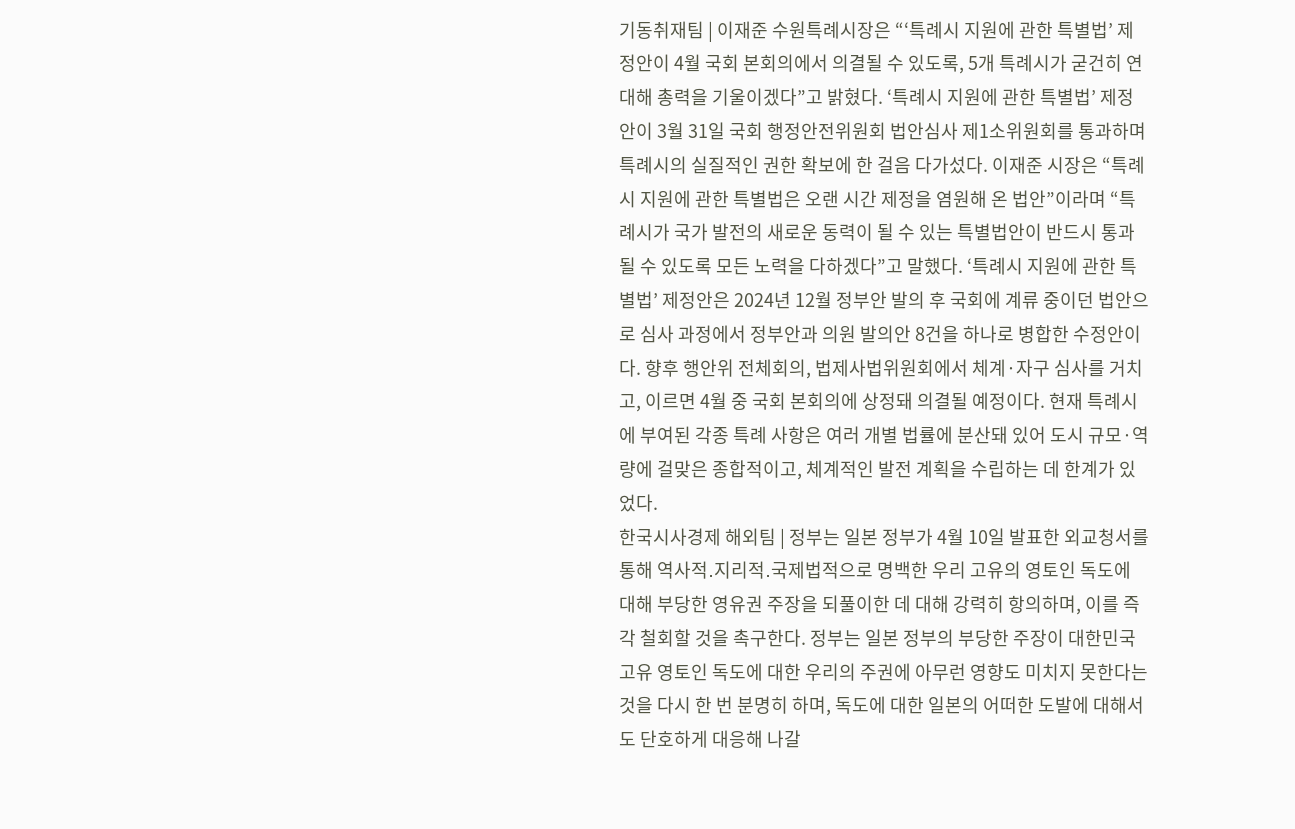기동취재팀 | 이재준 수원특례시장은 “‘특례시 지원에 관한 특별법’ 제정안이 4월 국회 본회의에서 의결될 수 있도록, 5개 특례시가 굳건히 연대해 총력을 기울이겠다”고 밝혔다. ‘특례시 지원에 관한 특별법’ 제정안이 3월 31일 국회 행정안전위원회 법안심사 제1소위원회를 통과하며 특례시의 실질적인 권한 확보에 한 걸음 다가섰다. 이재준 시장은 “특례시 지원에 관한 특별법은 오랜 시간 제정을 염원해 온 법안”이라며 “특례시가 국가 발전의 새로운 동력이 될 수 있는 특별법안이 반드시 통과될 수 있도록 모든 노력을 다하겠다”고 말했다. ‘특례시 지원에 관한 특별법’ 제정안은 2024년 12월 정부안 발의 후 국회에 계류 중이던 법안으로 심사 과정에서 정부안과 의원 발의안 8건을 하나로 병합한 수정안이다. 향후 행안위 전체회의, 법제사법위원회에서 체계·자구 심사를 거치고, 이르면 4월 중 국회 본회의에 상정돼 의결될 예정이다. 현재 특례시에 부여된 각종 특례 사항은 여러 개별 법률에 분산돼 있어 도시 규모·역량에 걸맞은 종합적이고, 체계적인 발전 계획을 수립하는 데 한계가 있었다.
한국시사경제 해외팀 | 정부는 일본 정부가 4월 10일 발표한 외교청서를 통해 역사적․지리적․국제법적으로 명백한 우리 고유의 영토인 독도에 대해 부당한 영유권 주장을 되풀이한 데 대해 강력히 항의하며, 이를 즉각 철회할 것을 촉구한다. 정부는 일본 정부의 부당한 주장이 대한민국 고유 영토인 독도에 대한 우리의 주권에 아무런 영향도 미치지 못한다는 것을 다시 한 번 분명히 하며, 독도에 대한 일본의 어떠한 도발에 대해서도 단호하게 대응해 나갈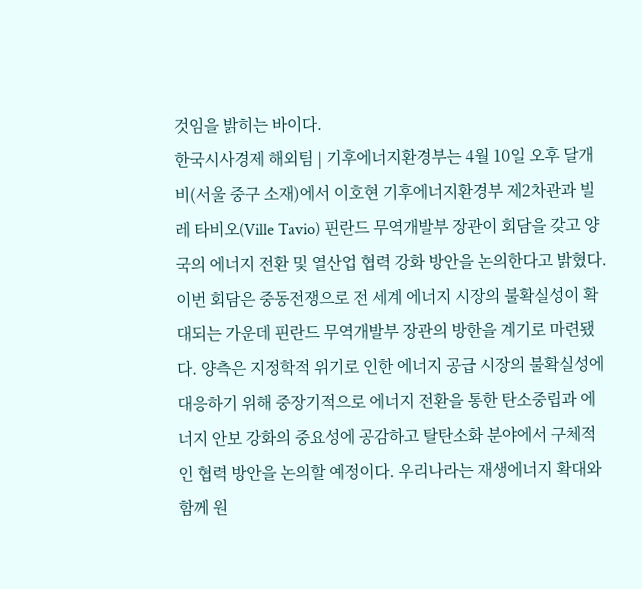것임을 밝히는 바이다.
한국시사경제 해외팀 | 기후에너지환경부는 4월 10일 오후 달개비(서울 중구 소재)에서 이호현 기후에너지환경부 제2차관과 빌레 타비오(Ville Tavio) 핀란드 무역개발부 장관이 회담을 갖고 양국의 에너지 전환 및 열산업 협력 강화 방안을 논의한다고 밝혔다. 이번 회담은 중동전쟁으로 전 세계 에너지 시장의 불확실성이 확대되는 가운데 핀란드 무역개발부 장관의 방한을 계기로 마련됐다. 양측은 지정학적 위기로 인한 에너지 공급 시장의 불확실성에 대응하기 위해 중장기적으로 에너지 전환을 통한 탄소중립과 에너지 안보 강화의 중요성에 공감하고 탈탄소화 분야에서 구체적인 협력 방안을 논의할 예정이다. 우리나라는 재생에너지 확대와 함께 원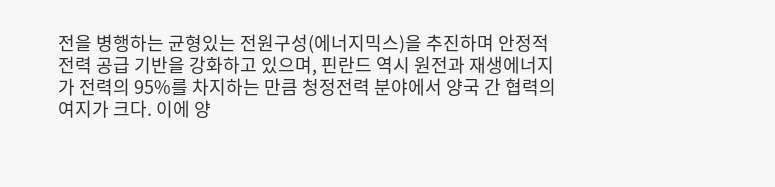전을 병행하는 균형있는 전원구성(에너지믹스)을 추진하며 안정적 전력 공급 기반을 강화하고 있으며, 핀란드 역시 원전과 재생에너지가 전력의 95%를 차지하는 만큼 청정전력 분야에서 양국 간 협력의 여지가 크다. 이에 양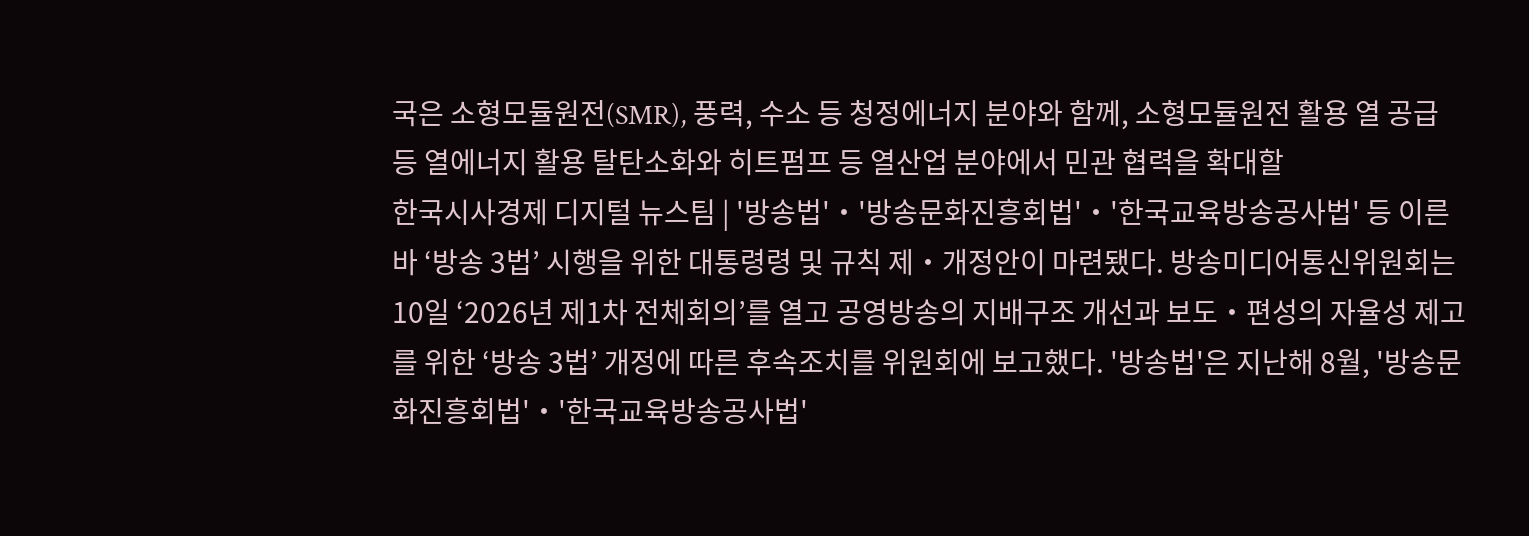국은 소형모듈원전(SMR), 풍력, 수소 등 청정에너지 분야와 함께, 소형모듈원전 활용 열 공급 등 열에너지 활용 탈탄소화와 히트펌프 등 열산업 분야에서 민관 협력을 확대할
한국시사경제 디지털 뉴스팀 | '방송법'‧'방송문화진흥회법'‧'한국교육방송공사법' 등 이른바 ‘방송 3법’ 시행을 위한 대통령령 및 규칙 제‧개정안이 마련됐다. 방송미디어통신위원회는 10일 ‘2026년 제1차 전체회의’를 열고 공영방송의 지배구조 개선과 보도‧편성의 자율성 제고를 위한 ‘방송 3법’ 개정에 따른 후속조치를 위원회에 보고했다. '방송법'은 지난해 8월, '방송문화진흥회법'‧'한국교육방송공사법'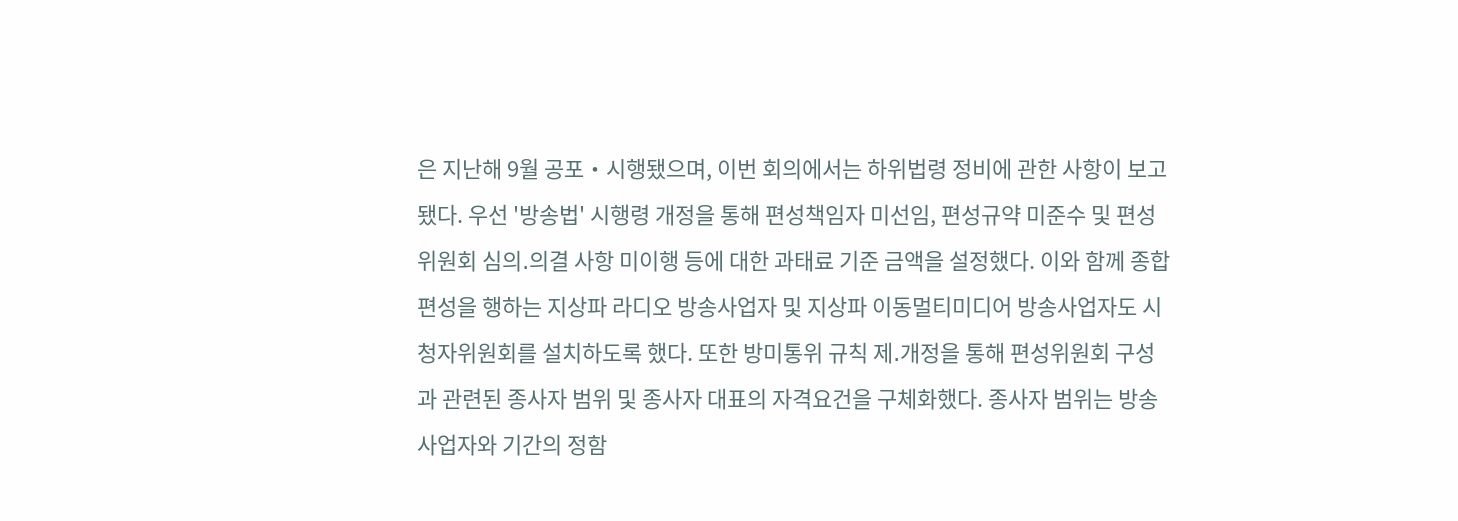은 지난해 9월 공포‧시행됐으며, 이번 회의에서는 하위법령 정비에 관한 사항이 보고됐다. 우선 '방송법' 시행령 개정을 통해 편성책임자 미선임, 편성규약 미준수 및 편성위원회 심의․의결 사항 미이행 등에 대한 과태료 기준 금액을 설정했다. 이와 함께 종합편성을 행하는 지상파 라디오 방송사업자 및 지상파 이동멀티미디어 방송사업자도 시청자위원회를 설치하도록 했다. 또한 방미통위 규칙 제․개정을 통해 편성위원회 구성과 관련된 종사자 범위 및 종사자 대표의 자격요건을 구체화했다. 종사자 범위는 방송사업자와 기간의 정함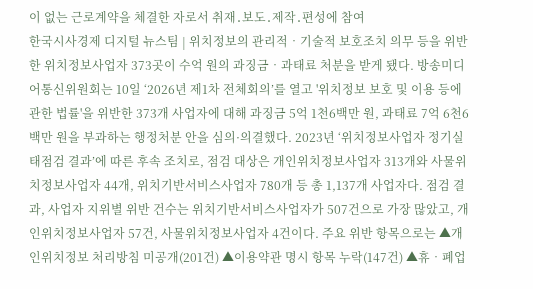이 없는 근로계약을 체결한 자로서 취재․보도․제작․편성에 참여
한국시사경제 디지털 뉴스팀 | 위치정보의 관리적‧기술적 보호조치 의무 등을 위반한 위치정보사업자 373곳이 수억 원의 과징금‧과태료 처분을 받게 됐다. 방송미디어통신위원회는 10일 ‘2026년 제1차 전체회의’를 열고 '위치정보 보호 및 이용 등에 관한 법률'을 위반한 373개 사업자에 대해 과징금 5억 1천6백만 원, 과태료 7억 6천6백만 원을 부과하는 행정처분 안을 심의·의결했다. 2023년 ‘위치정보사업자 정기실태점검 결과’에 따른 후속 조치로, 점검 대상은 개인위치정보사업자 313개와 사물위치정보사업자 44개, 위치기반서비스사업자 780개 등 총 1,137개 사업자다. 점검 결과, 사업자 지위별 위반 건수는 위치기반서비스사업자가 507건으로 가장 많았고, 개인위치정보사업자 57건, 사물위치정보사업자 4건이다. 주요 위반 항목으로는 ▲개인위치정보 처리방침 미공개(201건) ▲이용약관 명시 항목 누락(147건) ▲휴‧폐업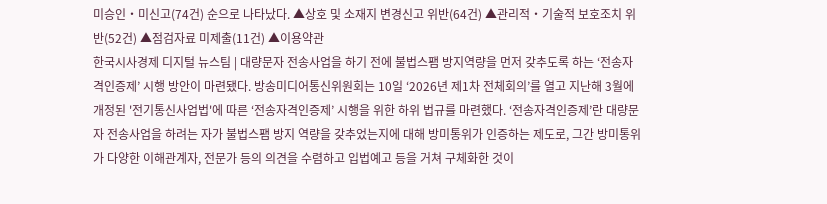미승인‧미신고(74건) 순으로 나타났다. ▲상호 및 소재지 변경신고 위반(64건) ▲관리적‧기술적 보호조치 위반(52건) ▲점검자료 미제출(11건) ▲이용약관
한국시사경제 디지털 뉴스팀 | 대량문자 전송사업을 하기 전에 불법스팸 방지역량을 먼저 갖추도록 하는 ‘전송자격인증제’ 시행 방안이 마련됐다. 방송미디어통신위원회는 10일 ‘2026년 제1차 전체회의’를 열고 지난해 3월에 개정된 '전기통신사업법'에 따른 ‘전송자격인증제’ 시행을 위한 하위 법규를 마련했다. ‘전송자격인증제’란 대량문자 전송사업을 하려는 자가 불법스팸 방지 역량을 갖추었는지에 대해 방미통위가 인증하는 제도로, 그간 방미통위가 다양한 이해관계자, 전문가 등의 의견을 수렴하고 입법예고 등을 거쳐 구체화한 것이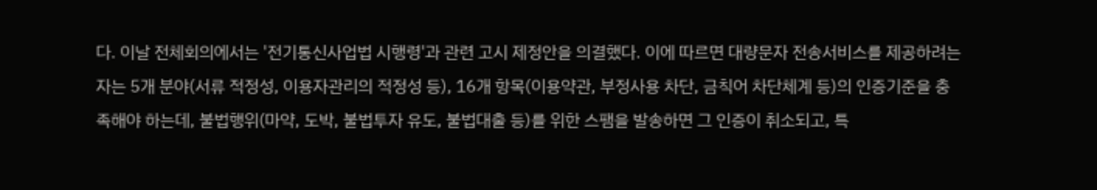다. 이날 전체회의에서는 '전기통신사업법 시행령'과 관련 고시 제정안을 의결했다. 이에 따르면 대량문자 전송서비스를 제공하려는 자는 5개 분야(서류 적정성, 이용자관리의 적정성 등), 16개 항목(이용약관, 부정사용 차단, 금칙어 차단체계 등)의 인증기준을 충족해야 하는데, 불법행위(마약, 도박, 불법투자 유도, 불법대출 등)를 위한 스팸을 발송하면 그 인증이 취소되고, 특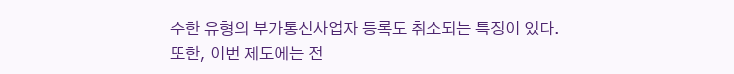수한 유형의 부가통신사업자 등록도 취소되는 특징이 있다. 또한, 이번 제도에는 전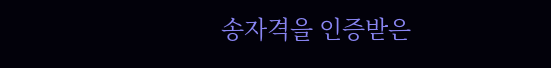송자격을 인증받은